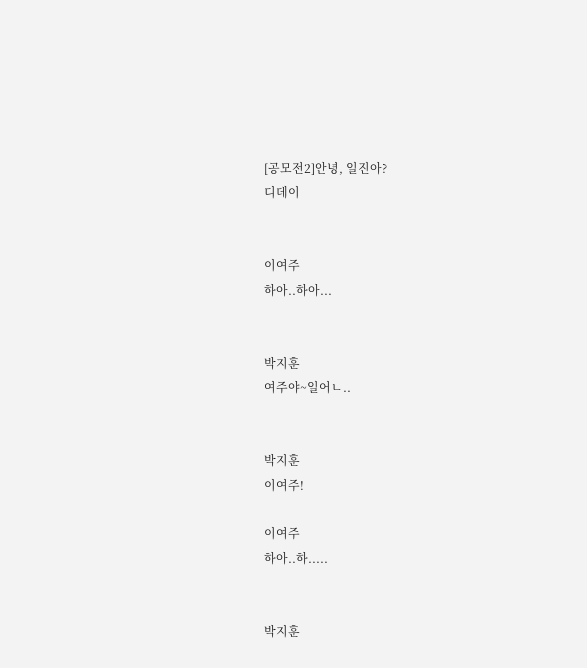[공모전2]안녕, 일진아?
디데이


이여주
하아..하아...


박지훈
여주야~일어ㄴ..


박지훈
이여주!

이여주
하아..하.....


박지훈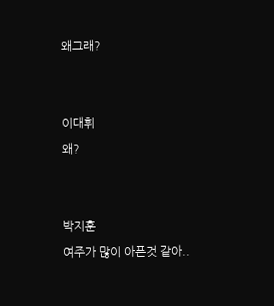왜그래?


이대휘
왜?


박지훈
여주가 많이 아픈것 같아..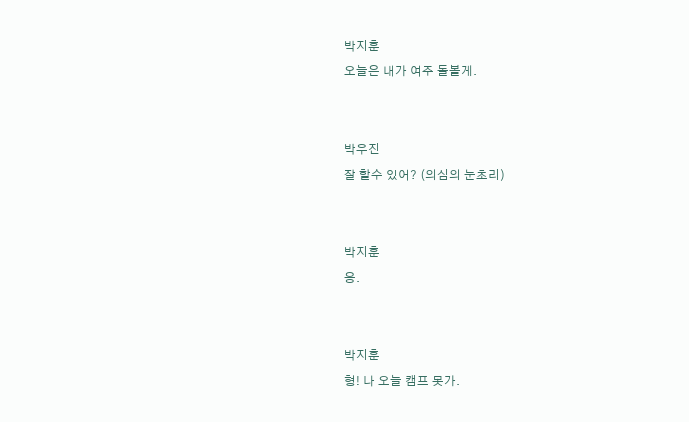박지훈
오늘은 내가 여주 돌볼게.


박우진
잘 할수 있어? (의심의 눈초리)


박지훈
응.


박지훈
형! 나 오늘 캠프 못가.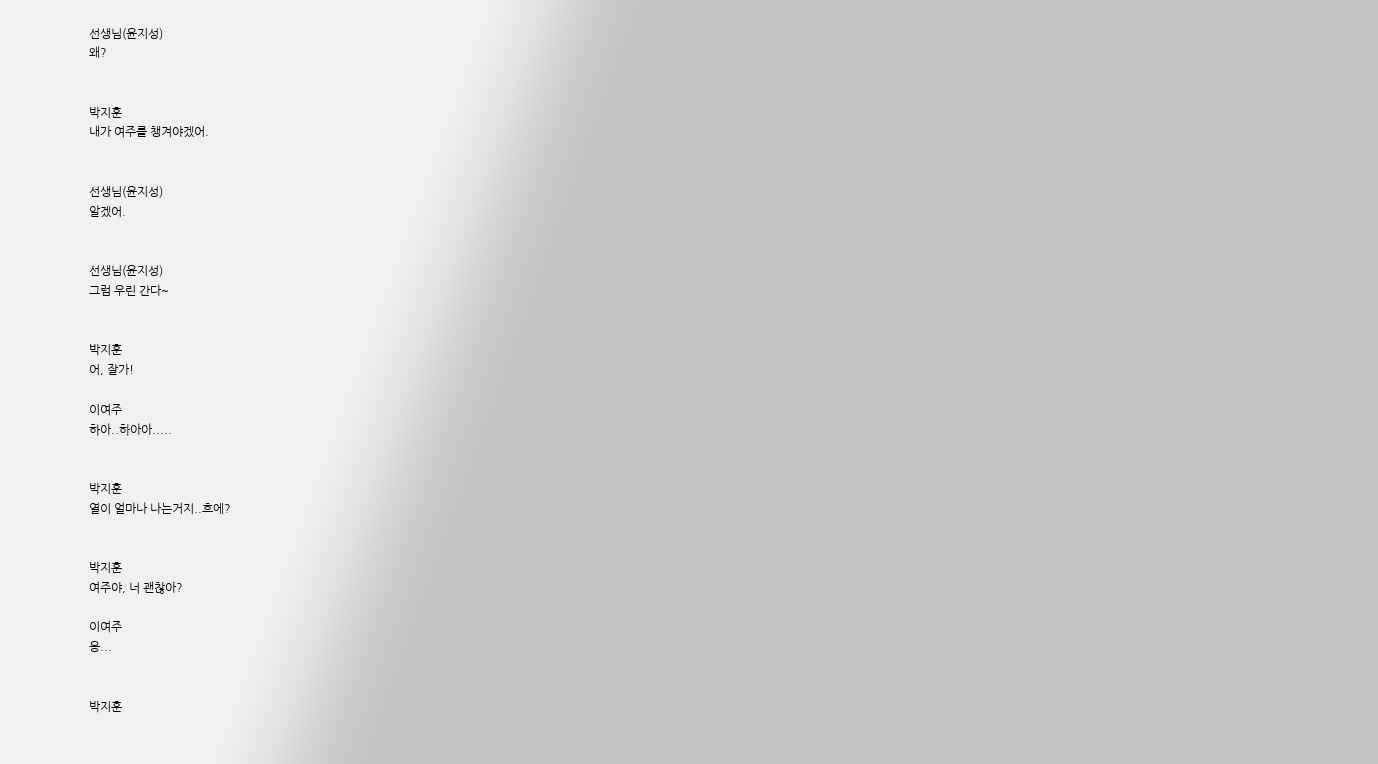선생님(윤지성)
왜?


박지훈
내가 여주를 챙겨야겠어.


선생님(윤지성)
알겠어.


선생님(윤지성)
그럼 우린 간다~


박지훈
어, 잘가!

이여주
하아..하아아.....


박지훈
열이 얼마나 나는거지..흐에?


박지훈
여주야, 너 괜찮아?

이여주
응...


박지훈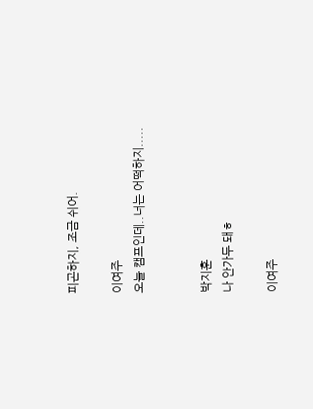피곤하지, 조금 쉬어.

이여주
오늘 캠프인데..너는 어떡하지.....


박지훈
나 안가두 돼ㅎ

이여주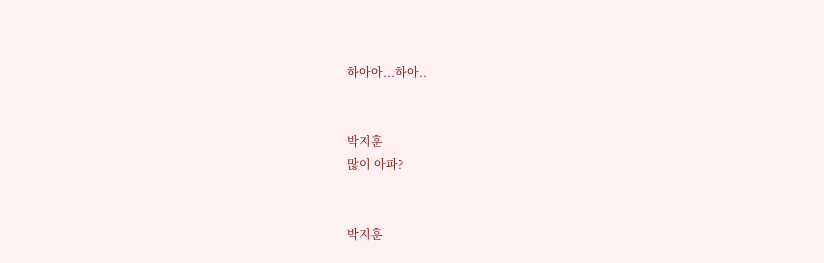하아아...하아..


박지훈
많이 아파?


박지훈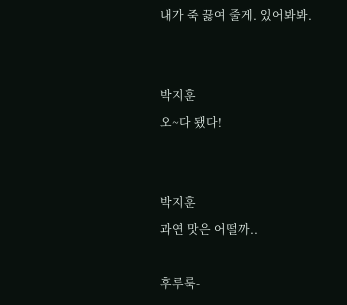내가 죽 끓여 줄게. 있어봐봐.


박지훈
오~다 됐다!


박지훈
과연 맛은 어떨까..

후루룩-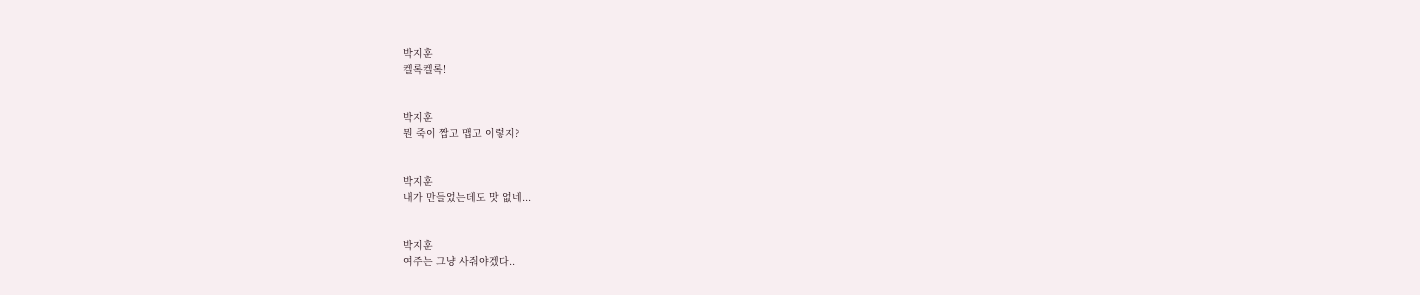박지훈
켈록켈록!


박지훈
뭔 죽이 짭고 맵고 이렇지?


박지훈
내가 만들었는데도 맛 없네...


박지훈
여주는 그냥 사줘야겠다..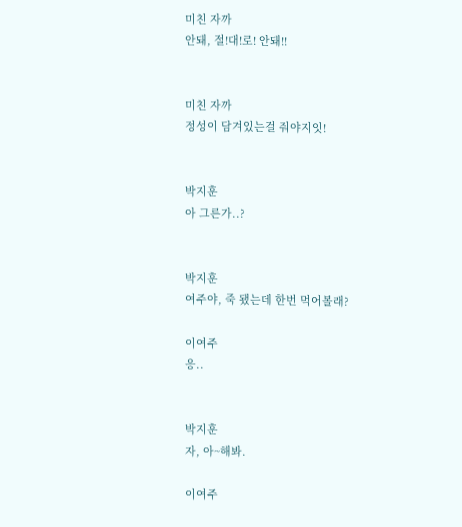미친 자까
안돼, 절!대!로! 안돼!!


미친 자까
정성이 담겨있는걸 줘야지잇!


박지훈
아 그른가..?


박지훈
여주야, 죽 됐는데 한번 먹어볼래?

이여주
응..


박지훈
자, 아~해봐.

이여주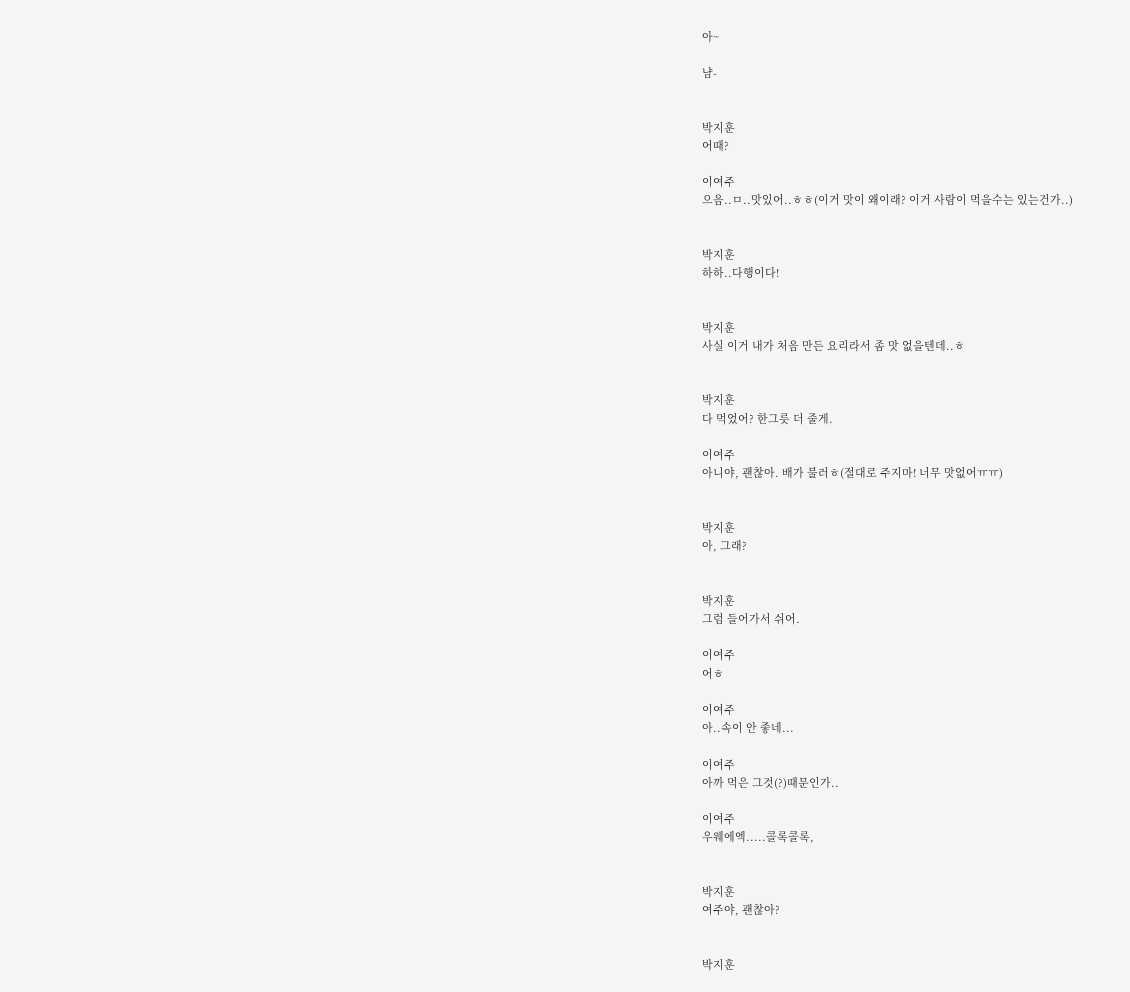아~

냠-


박지훈
어때?

이여주
으음..ㅁ..맛있어..ㅎㅎ(이거 맛이 왜이래? 이거 사람이 먹을수는 있는건가..)


박지훈
하하..다행이다!


박지훈
사실 이거 내가 처음 만든 요리라서 좀 맛 없을텐데..ㅎ


박지훈
다 먹었어? 한그릇 더 줄게.

이여주
아니야, 괜찮아. 배가 불러ㅎ(절대로 주지마! 너무 맛없어ㅠㅠ)


박지훈
아, 그래?


박지훈
그럼 들어가서 쉬어.

이여주
어ㅎ

이여주
아..속이 안 좋네...

이여주
아까 먹은 그것(?)때문인가..

이여주
우웨에엑.....콜록콜록,


박지훈
여주야, 괜찮아?


박지훈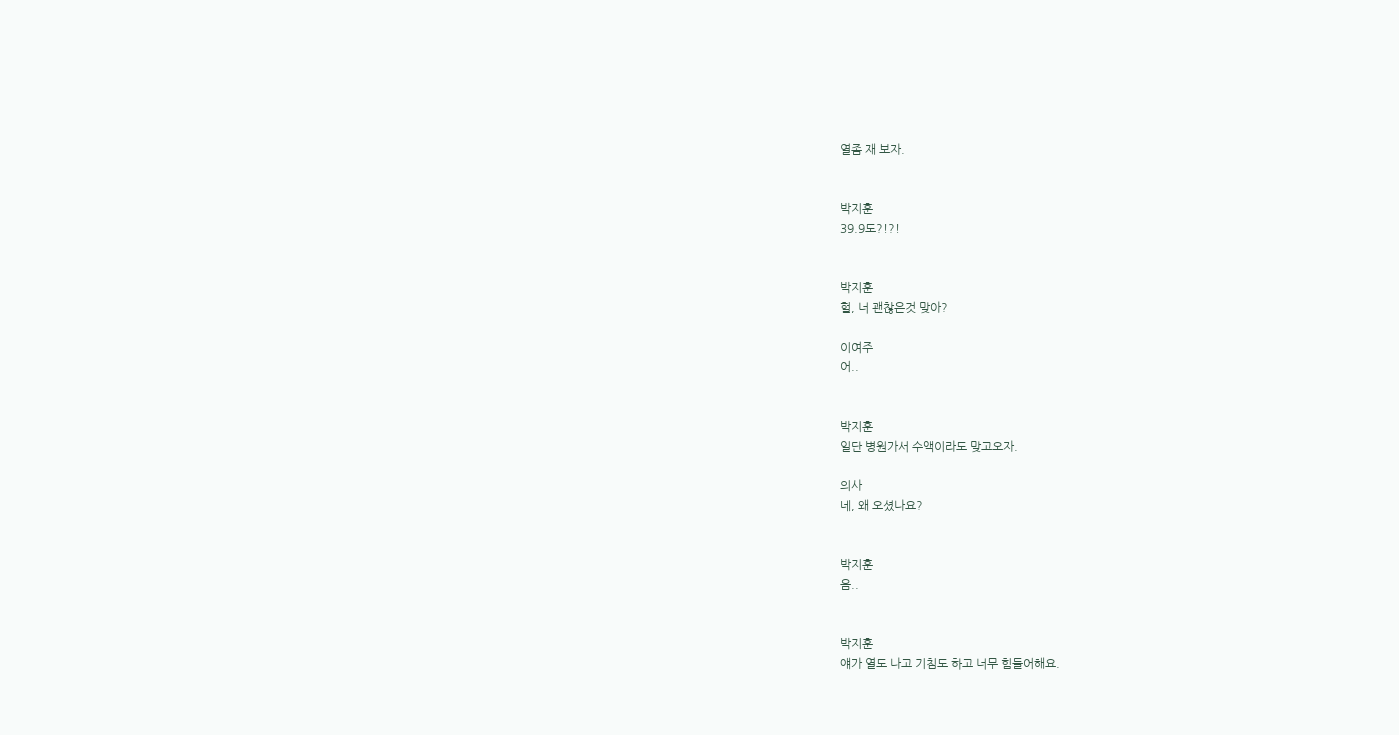열좀 재 보자.


박지훈
39.9도?!?!


박지훈
헐, 너 괜찮은것 맞아?

이여주
어..


박지훈
일단 병원가서 수액이라도 맞고오자.

의사
네, 왜 오셨나요?


박지훈
음..


박지훈
얘가 열도 나고 기침도 하고 너무 힘들어해요.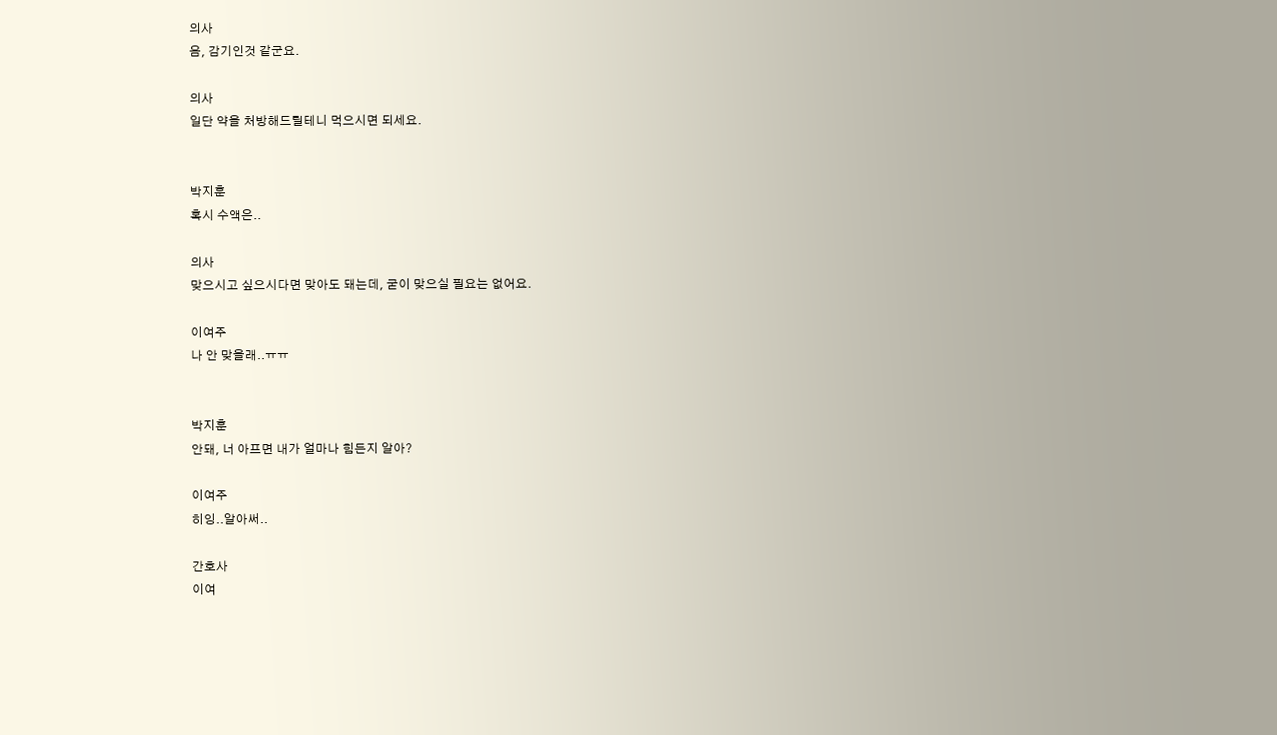의사
음, 감기인것 같군요.

의사
일단 약을 처방해드릴테니 먹으시면 되세요.


박지훈
혹시 수액은..

의사
맞으시고 싶으시다면 맞아도 돼는데, 굳이 맞으실 필요는 없어요.

이여주
나 안 맞을래..ㅠㅠ


박지훈
안돼, 너 아프면 내가 얼마나 힘든지 알아?

이여주
히잉..알아써..

간호사
이여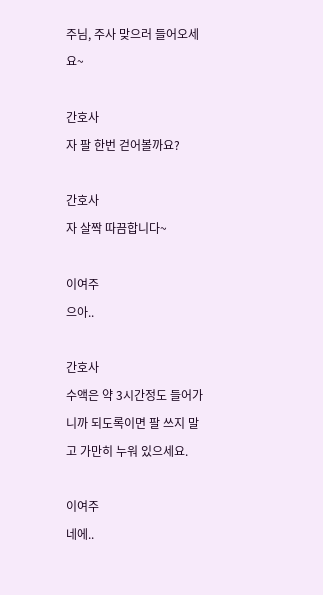주님, 주사 맞으러 들어오세요~

간호사
자 팔 한번 걷어볼까요?

간호사
자 살짝 따끔합니다~

이여주
으아..

간호사
수액은 약 3시간정도 들어가니까 되도록이면 팔 쓰지 말고 가만히 누워 있으세요.

이여주
네에..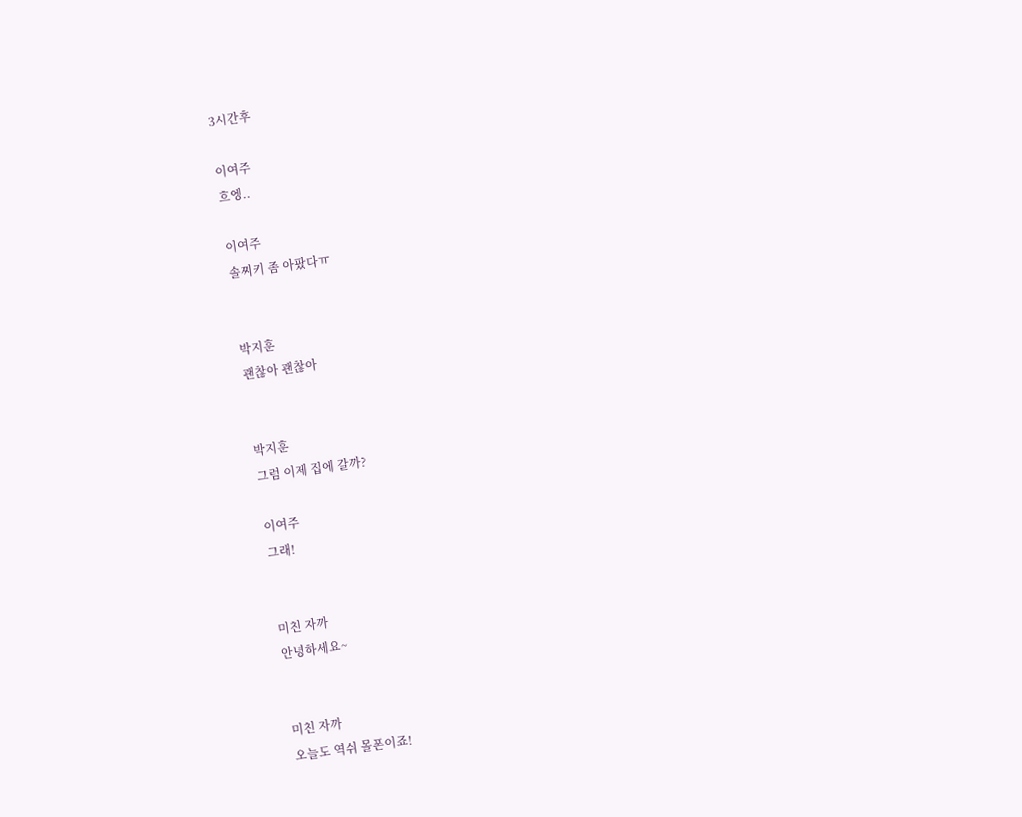3시간후

이여주
흐엥..

이여주
솔찌키 좀 아팠다ㅠ


박지훈
괜찮아 괜찮아


박지훈
그럼 이제 집에 갈까?

이여주
그래!


미친 자까
안녕하세요~


미친 자까
오늘도 역쉬 몰폰이죠!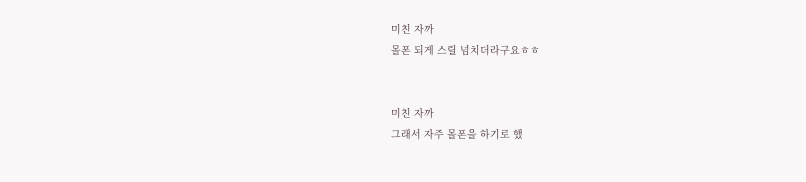미친 자까
몰폰 되게 스릴 넘치더라구요ㅎㅎ


미친 자까
그래서 자주 몰폰을 하기로 했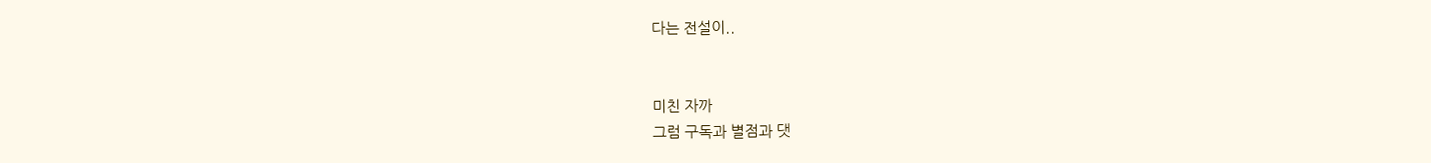다는 전설이..


미친 자까
그럼 구독과 별점과 댓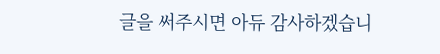글을 써주시면 아듀 감사하겠습니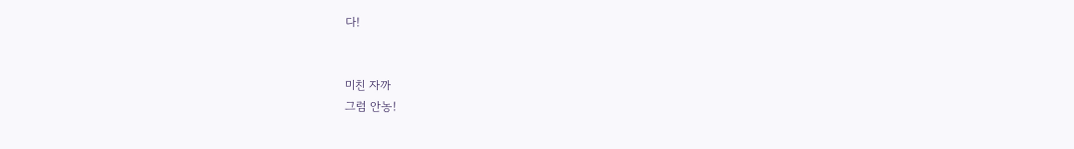다!


미친 자까
그럼 안농!